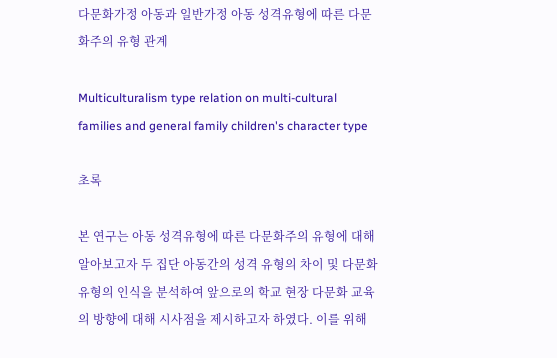다문화가정 아동과 일반가정 아동 성격유형에 따른 다문화주의 유형 관계

Multiculturalism type relation on multi-cultural families and general family children's character type

초록

본 연구는 아동 성격유형에 따른 다문화주의 유형에 대해 알아보고자 두 집단 아동간의 성격 유형의 차이 및 다문화 유형의 인식을 분석하여 앞으로의 학교 현장 다문화 교육의 방향에 대해 시사점을 제시하고자 하였다. 이를 위해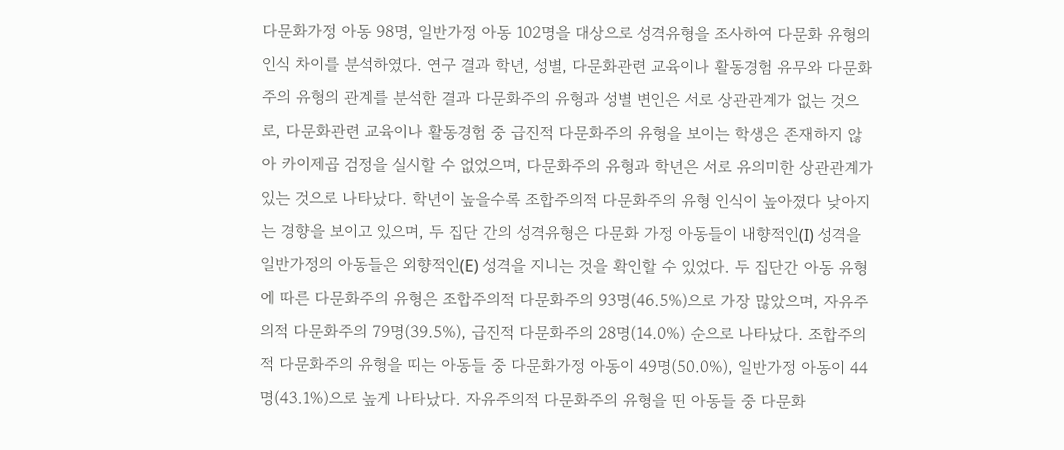다문화가정 아동 98명, 일반가정 아동 102명을 대상으로 성격유형을 조사하여 다문화 유형의 인식 차이를 분석하였다. 연구 결과 학년, 성별, 다문화관련 교육이나 활동경험 유무와 다문화주의 유형의 관계를 분석한 결과 다문화주의 유형과 성별 변인은 서로 상관관계가 없는 것으로, 다문화관련 교육이나 활동경험 중 급진적 다문화주의 유형을 보이는 학생은 존재하지 않아 카이제곱 검정을 실시할 수 없었으며, 다문화주의 유형과 학년은 서로 유의미한 상관관계가 있는 것으로 나타났다. 학년이 높을수록 조합주의적 다문화주의 유형 인식이 높아졌다 낮아지는 경향을 보이고 있으며, 두 집단 간의 성격유형은 다문화 가정 아동들이 내향적인(I) 성격을 일반가정의 아동들은 외향적인(E) 성격을 지니는 것을 확인할 수 있었다. 두 집단간 아동 유형에 따른 다문화주의 유형은 조합주의적 다문화주의 93명(46.5%)으로 가장 많았으며, 자유주의적 다문화주의 79명(39.5%), 급진적 다문화주의 28명(14.0%) 순으로 나타났다. 조합주의적 다문화주의 유형을 띠는 아동들 중 다문화가정 아동이 49명(50.0%), 일반가정 아동이 44명(43.1%)으로 높게 나타났다. 자유주의적 다문화주의 유형을 띤 아동들 중 다문화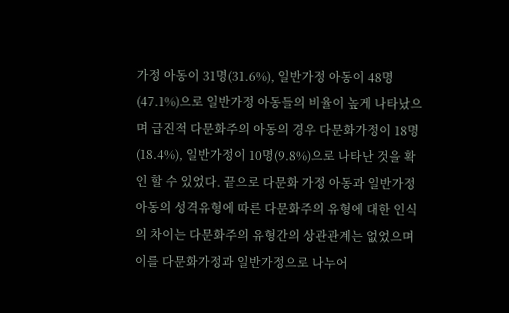가정 아동이 31명(31.6%), 일반가정 아동이 48명(47.1%)으로 일반가정 아동들의 비율이 높게 나타났으며 급진적 다문화주의 아동의 경우 다문화가정이 18명(18.4%), 일반가정이 10명(9.8%)으로 나타난 것을 확인 할 수 있었다. 끝으로 다문화 가정 아동과 일반가정 아동의 성격유형에 따른 다문화주의 유형에 대한 인식의 차이는 다문화주의 유형간의 상관관계는 없었으며 이를 다문화가정과 일반가정으로 나누어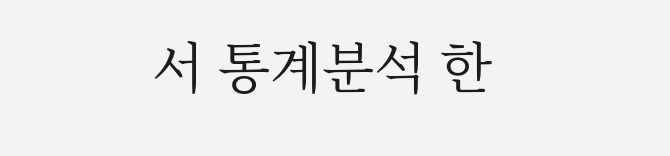서 통계분석 한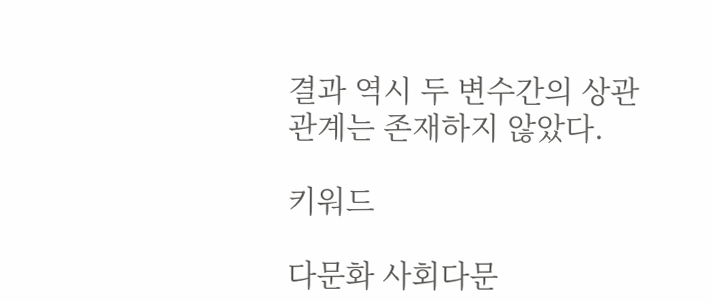결과 역시 두 변수간의 상관관계는 존재하지 않았다.

키워드

다문화 사회다문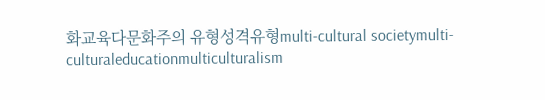화교육다문화주의 유형성격유형multi-cultural societymulti-culturaleducationmulticulturalism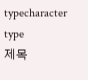typecharacter type
제목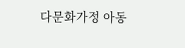다문화가정 아동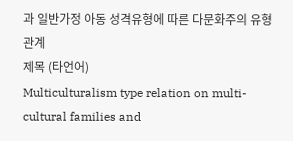과 일반가정 아동 성격유형에 따른 다문화주의 유형 관계
제목 (타언어)
Multiculturalism type relation on multi-cultural families and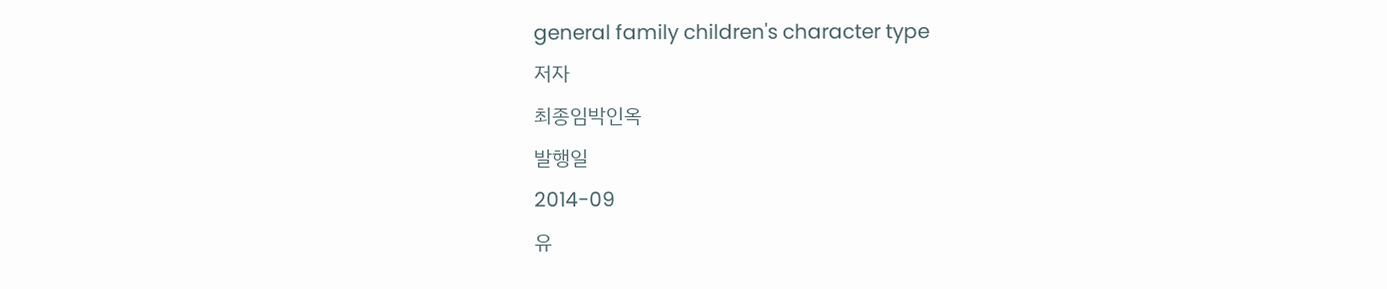general family children's character type
저자
최종임박인옥
발행일
2014-09
유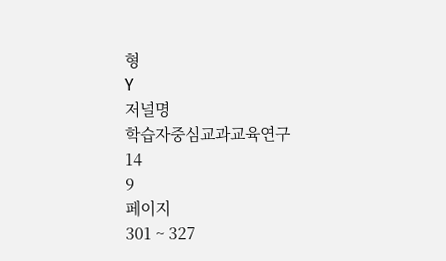형
Y
저널명
학습자중심교과교육연구
14
9
페이지
301 ~ 327